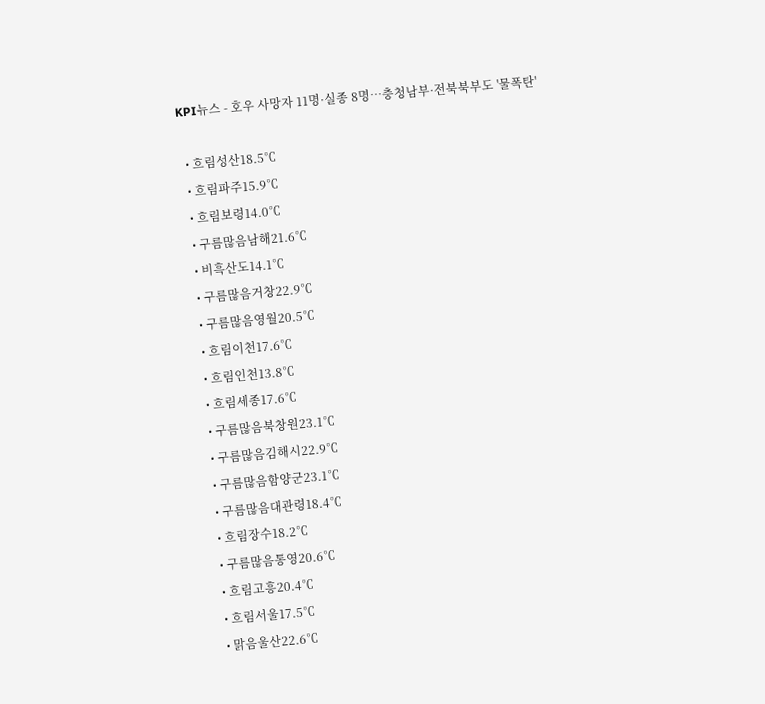KPI뉴스 - 호우 사망자 11명·실종 8명…충청남부·전북북부도 '물폭탄'

  • 흐림성산18.5℃
  • 흐림파주15.9℃
  • 흐림보령14.0℃
  • 구름많음남해21.6℃
  • 비흑산도14.1℃
  • 구름많음거창22.9℃
  • 구름많음영월20.5℃
  • 흐림이천17.6℃
  • 흐림인천13.8℃
  • 흐림세종17.6℃
  • 구름많음북창원23.1℃
  • 구름많음김해시22.9℃
  • 구름많음함양군23.1℃
  • 구름많음대관령18.4℃
  • 흐림장수18.2℃
  • 구름많음통영20.6℃
  • 흐림고흥20.4℃
  • 흐림서울17.5℃
  • 맑음울산22.6℃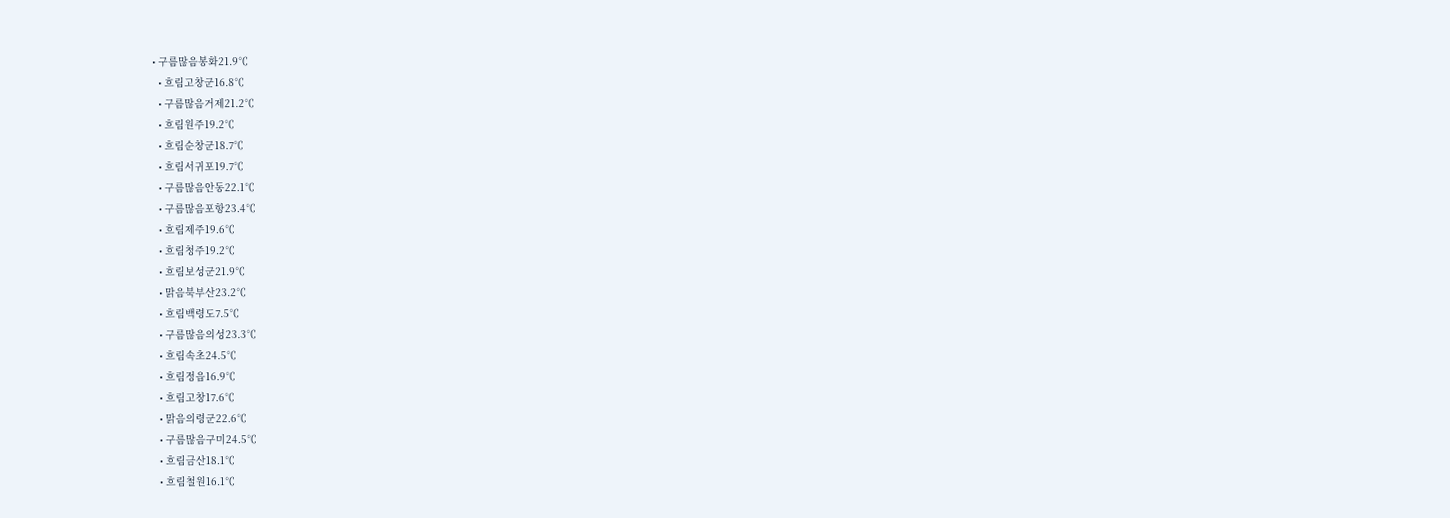• 구름많음봉화21.9℃
  • 흐림고창군16.8℃
  • 구름많음거제21.2℃
  • 흐림원주19.2℃
  • 흐림순창군18.7℃
  • 흐림서귀포19.7℃
  • 구름많음안동22.1℃
  • 구름많음포항23.4℃
  • 흐림제주19.6℃
  • 흐림청주19.2℃
  • 흐림보성군21.9℃
  • 맑음북부산23.2℃
  • 흐림백령도7.5℃
  • 구름많음의성23.3℃
  • 흐림속초24.5℃
  • 흐림정읍16.9℃
  • 흐림고창17.6℃
  • 맑음의령군22.6℃
  • 구름많음구미24.5℃
  • 흐림금산18.1℃
  • 흐림철원16.1℃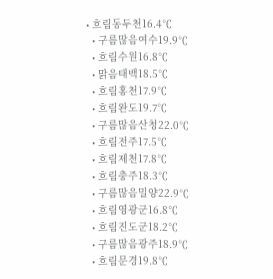• 흐림동두천16.4℃
  • 구름많음여수19.9℃
  • 흐림수원16.8℃
  • 맑음태백18.5℃
  • 흐림홍천17.9℃
  • 흐림완도19.7℃
  • 구름많음산청22.0℃
  • 흐림전주17.5℃
  • 흐림제천17.8℃
  • 흐림충주18.3℃
  • 구름많음밀양22.9℃
  • 흐림영광군16.8℃
  • 흐림진도군18.2℃
  • 구름많음광주18.9℃
  • 흐림문경19.8℃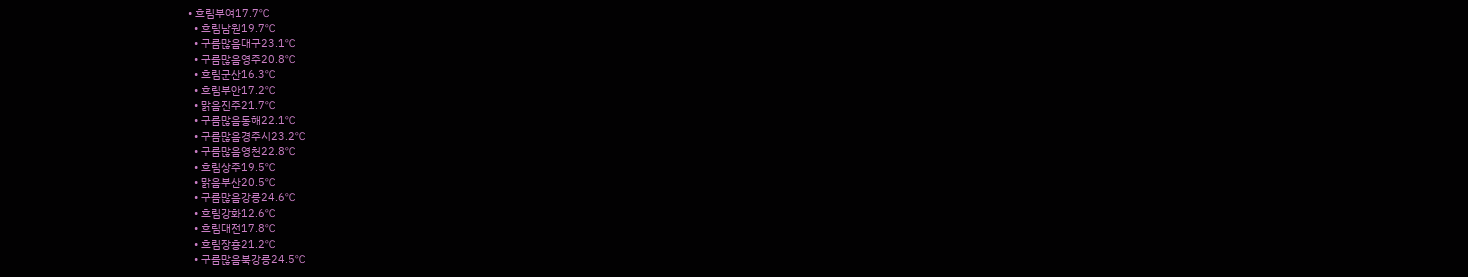• 흐림부여17.7℃
  • 흐림남원19.7℃
  • 구름많음대구23.1℃
  • 구름많음영주20.8℃
  • 흐림군산16.3℃
  • 흐림부안17.2℃
  • 맑음진주21.7℃
  • 구름많음동해22.1℃
  • 구름많음경주시23.2℃
  • 구름많음영천22.8℃
  • 흐림상주19.5℃
  • 맑음부산20.5℃
  • 구름많음강릉24.6℃
  • 흐림강화12.6℃
  • 흐림대전17.8℃
  • 흐림장흥21.2℃
  • 구름많음북강릉24.5℃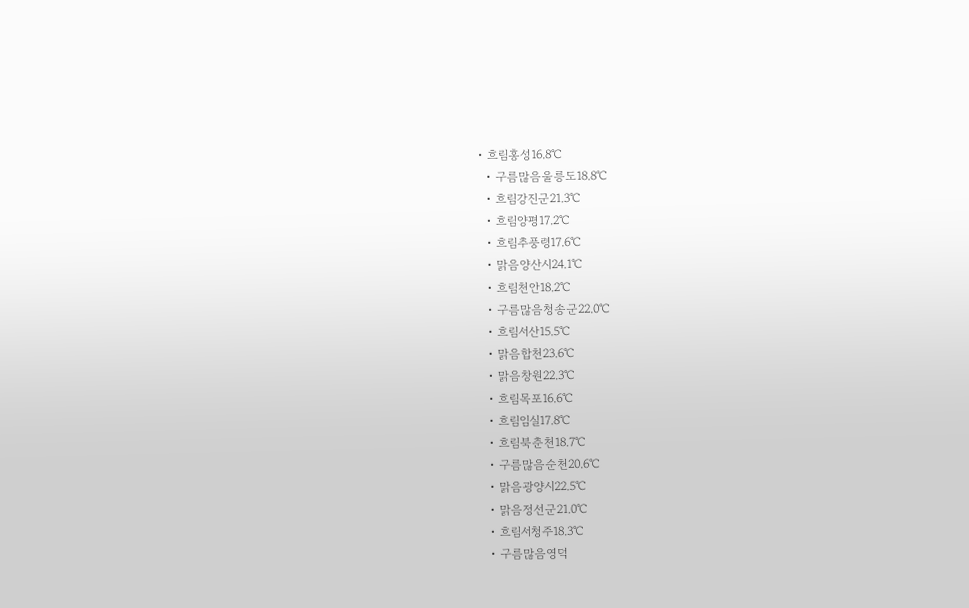• 흐림홍성16.8℃
  • 구름많음울릉도18.8℃
  • 흐림강진군21.3℃
  • 흐림양평17.2℃
  • 흐림추풍령17.6℃
  • 맑음양산시24.1℃
  • 흐림천안18.2℃
  • 구름많음청송군22.0℃
  • 흐림서산15.5℃
  • 맑음합천23.6℃
  • 맑음창원22.3℃
  • 흐림목포16.6℃
  • 흐림임실17.8℃
  • 흐림북춘천18.7℃
  • 구름많음순천20.6℃
  • 맑음광양시22.5℃
  • 맑음정선군21.0℃
  • 흐림서청주18.3℃
  • 구름많음영덕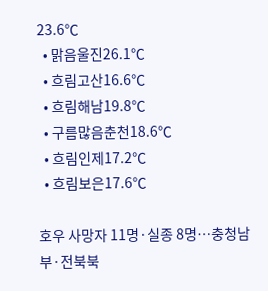23.6℃
  • 맑음울진26.1℃
  • 흐림고산16.6℃
  • 흐림해남19.8℃
  • 구름많음춘천18.6℃
  • 흐림인제17.2℃
  • 흐림보은17.6℃

호우 사망자 11명·실종 8명…충청남부·전북북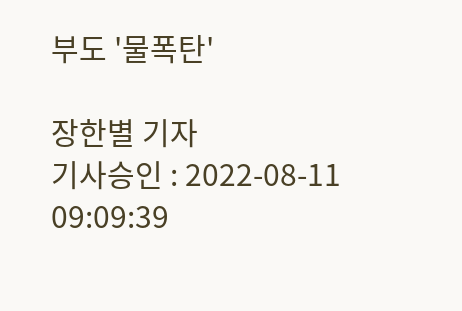부도 '물폭탄'

장한별 기자
기사승인 : 2022-08-11 09:09:39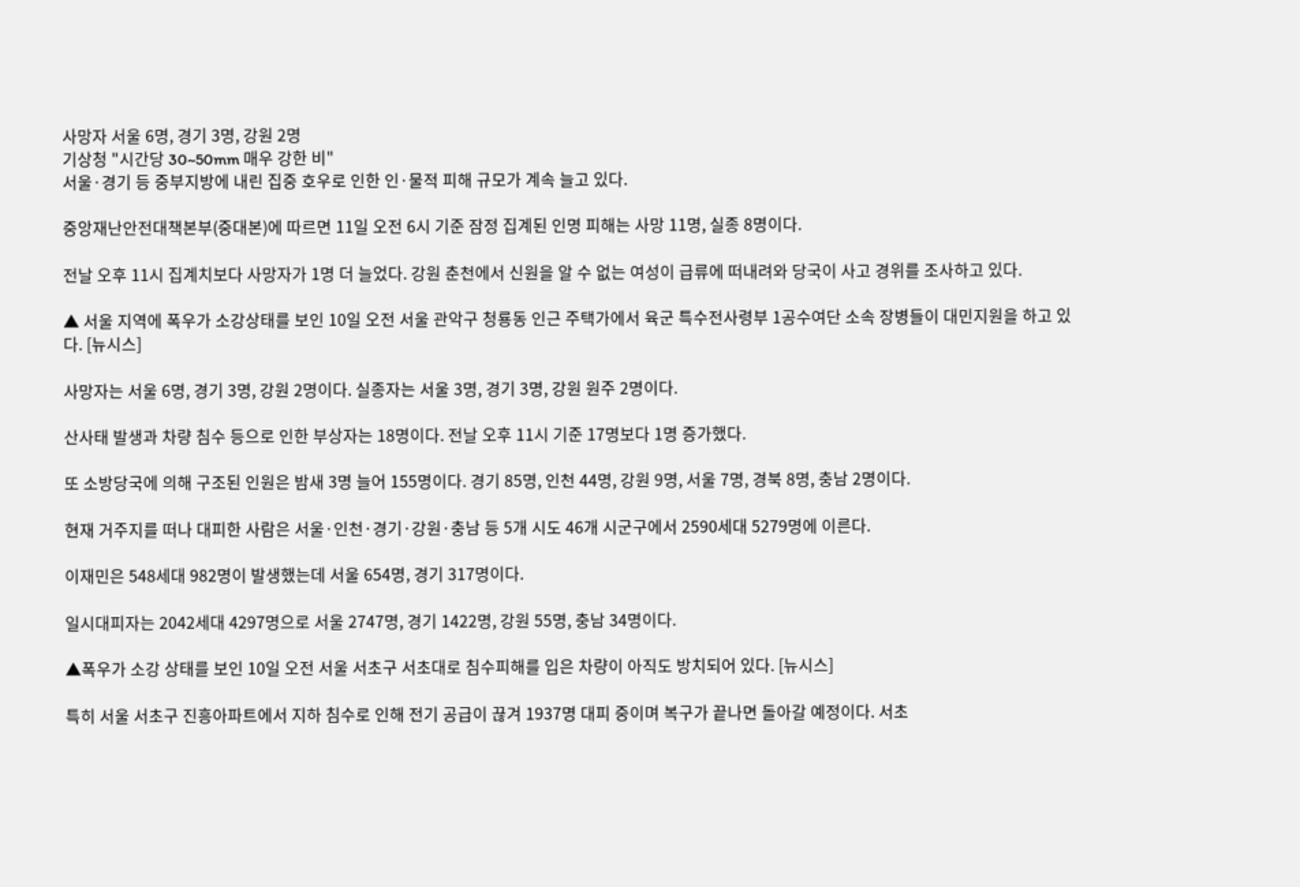사망자 서울 6명, 경기 3명, 강원 2명
기상청 "시간당 30~50mm 매우 강한 비"
서울·경기 등 중부지방에 내린 집중 호우로 인한 인·물적 피해 규모가 계속 늘고 있다.

중앙재난안전대책본부(중대본)에 따르면 11일 오전 6시 기준 잠정 집계된 인명 피해는 사망 11명, 실종 8명이다.

전날 오후 11시 집계치보다 사망자가 1명 더 늘었다. 강원 춘천에서 신원을 알 수 없는 여성이 급류에 떠내려와 당국이 사고 경위를 조사하고 있다.

▲ 서울 지역에 폭우가 소강상태를 보인 10일 오전 서울 관악구 청룡동 인근 주택가에서 육군 특수전사령부 1공수여단 소속 장병들이 대민지원을 하고 있다. [뉴시스]

사망자는 서울 6명, 경기 3명, 강원 2명이다. 실종자는 서울 3명, 경기 3명, 강원 원주 2명이다.

산사태 발생과 차량 침수 등으로 인한 부상자는 18명이다. 전날 오후 11시 기준 17명보다 1명 증가했다.

또 소방당국에 의해 구조된 인원은 밤새 3명 늘어 155명이다. 경기 85명, 인천 44명, 강원 9명, 서울 7명, 경북 8명, 충남 2명이다.

현재 거주지를 떠나 대피한 사람은 서울·인천·경기·강원·충남 등 5개 시도 46개 시군구에서 2590세대 5279명에 이른다.

이재민은 548세대 982명이 발생했는데 서울 654명, 경기 317명이다.

일시대피자는 2042세대 4297명으로 서울 2747명, 경기 1422명, 강원 55명, 충남 34명이다.

▲폭우가 소강 상태를 보인 10일 오전 서울 서초구 서초대로 침수피해를 입은 차량이 아직도 방치되어 있다. [뉴시스]

특히 서울 서초구 진흥아파트에서 지하 침수로 인해 전기 공급이 끊겨 1937명 대피 중이며 복구가 끝나면 돌아갈 예정이다. 서초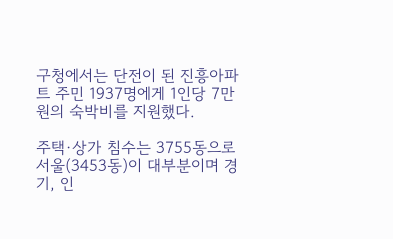구청에서는 단전이 된 진흥아파트 주민 1937명에게 1인당 7만 원의 숙박비를 지원했다.

주택·상가 침수는 3755동으로 서울(3453동)이 대부분이며 경기, 인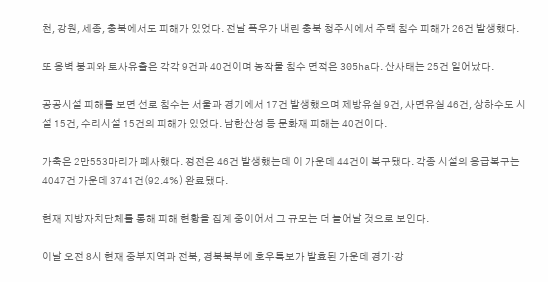천, 강원, 세종, 충북에서도 피해가 있었다. 전날 폭우가 내린 충북 청주시에서 주택 침수 피해가 26건 발생했다.

또 옹벽 붕괴와 토사유출은 각각 9건과 40건이며 농작물 침수 면적은 305ha다. 산사태는 25건 일어났다.

공공시설 피해를 보면 선로 침수는 서울과 경기에서 17건 발생했으며 제방유실 9건, 사면유실 46건, 상하수도 시설 15건, 수리시설 15건의 피해가 있었다. 남한산성 등 문화재 피해는 40건이다.

가축은 2만553마리가 폐사했다. 정전은 46건 발생했는데 이 가운데 44건이 복구됐다. 각종 시설의 응급복구는 4047건 가운데 3741건(92.4%) 완료됐다.

현재 지방자치단체를 통해 피해 현황을 집계 중이어서 그 규모는 더 늘어날 것으로 보인다.

이날 오전 8시 현재 중부지역과 전북, 경북북부에 호우특보가 발효된 가운데 경기·강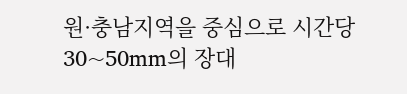원·충남지역을 중심으로 시간당 30~50mm의 장대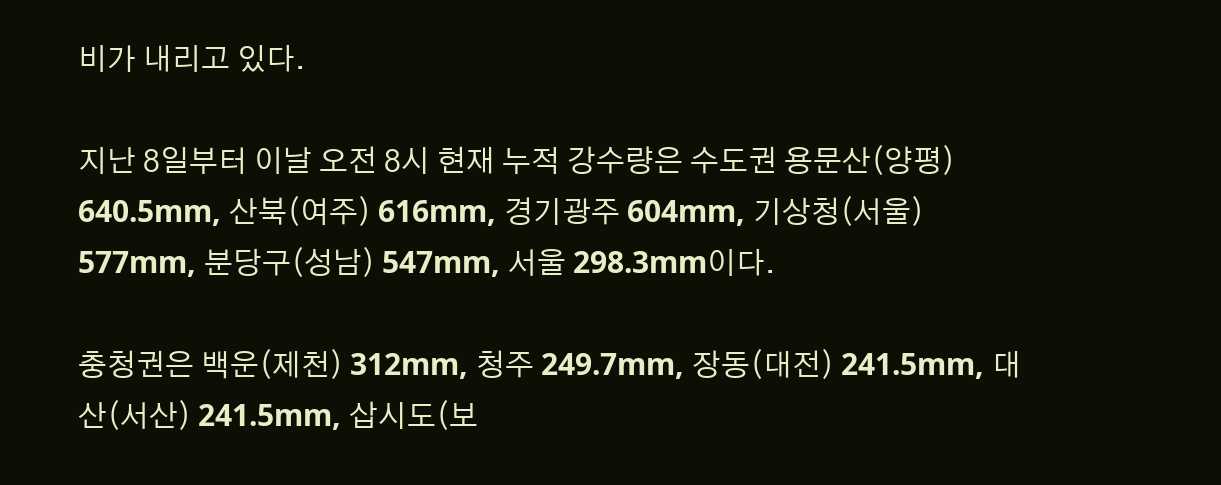비가 내리고 있다.

지난 8일부터 이날 오전 8시 현재 누적 강수량은 수도권 용문산(양평) 640.5mm, 산북(여주) 616mm, 경기광주 604mm, 기상청(서울) 577mm, 분당구(성남) 547mm, 서울 298.3mm이다.

충청권은 백운(제천) 312mm, 청주 249.7mm, 장동(대전) 241.5mm, 대산(서산) 241.5mm, 삽시도(보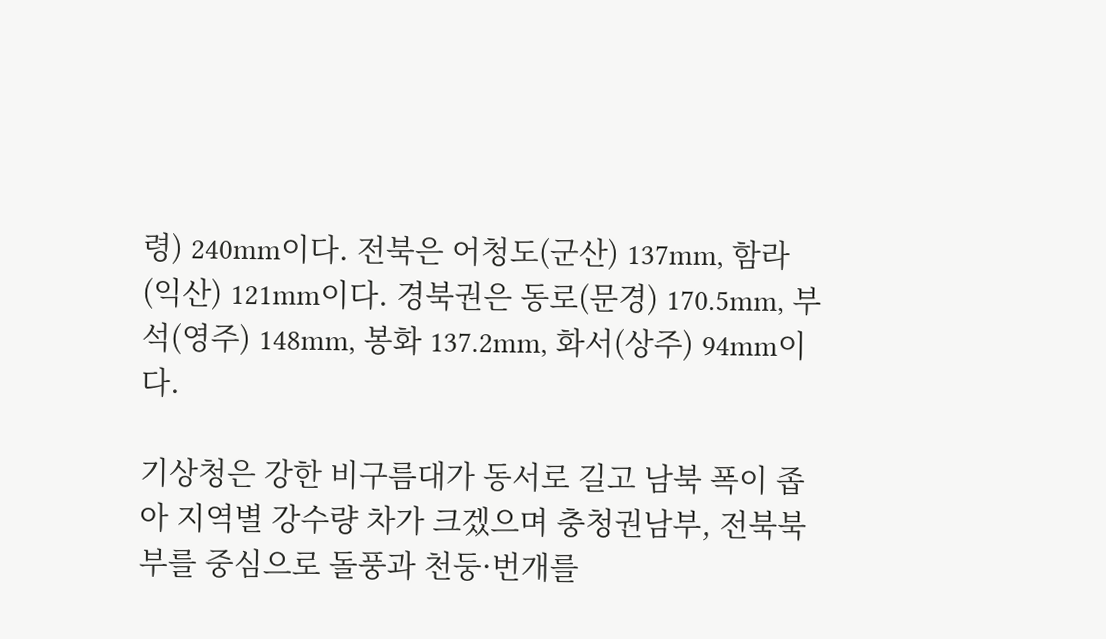령) 240mm이다. 전북은 어청도(군산) 137mm, 함라(익산) 121mm이다. 경북권은 동로(문경) 170.5mm, 부석(영주) 148mm, 봉화 137.2mm, 화서(상주) 94mm이다.

기상청은 강한 비구름대가 동서로 길고 남북 폭이 좁아 지역별 강수량 차가 크겠으며 충청권남부, 전북북부를 중심으로 돌풍과 천둥·번개를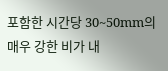포함한 시간당 30~50mm의 매우 강한 비가 내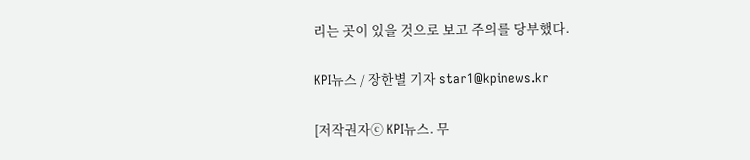리는 곳이 있을 것으로 보고 주의를 당부했다.

KPI뉴스 / 장한별 기자 star1@kpinews.kr

[저작권자ⓒ KPI뉴스. 무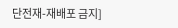단전재-재배포 금지]